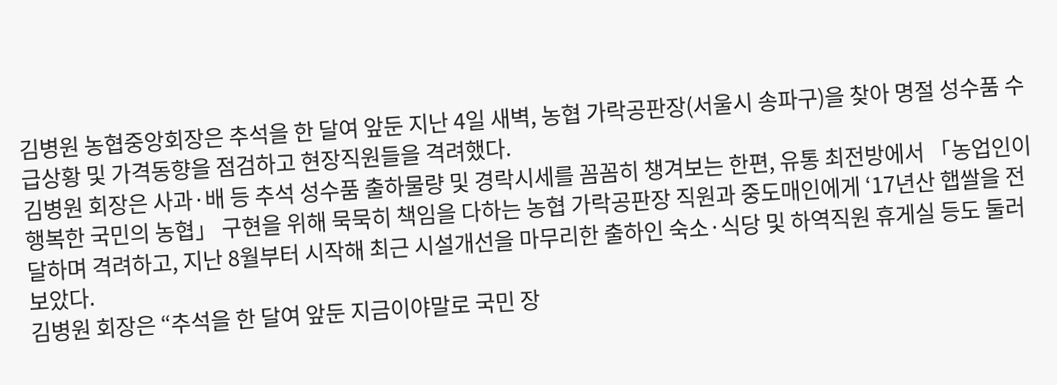김병원 농협중앙회장은 추석을 한 달여 앞둔 지난 4일 새벽, 농협 가락공판장(서울시 송파구)을 찾아 명절 성수품 수급상황 및 가격동향을 점검하고 현장직원들을 격려했다.
김병원 회장은 사과·배 등 추석 성수품 출하물량 및 경락시세를 꼼꼼히 챙겨보는 한편, 유통 최전방에서 「농업인이 행복한 국민의 농협」 구현을 위해 묵묵히 책임을 다하는 농협 가락공판장 직원과 중도매인에게 ‘17년산 햅쌀을 전달하며 격려하고, 지난 8월부터 시작해 최근 시설개선을 마무리한 출하인 숙소·식당 및 하역직원 휴게실 등도 둘러보았다.
김병원 회장은 “추석을 한 달여 앞둔 지금이야말로 국민 장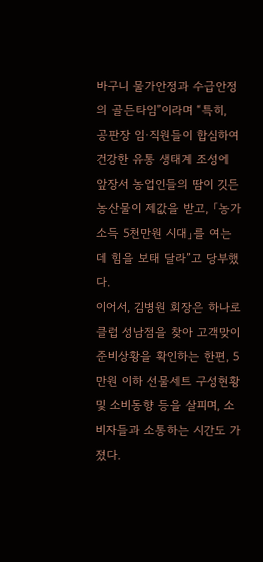바구니 물가안정과 수급안정의 골든타임”이라며 “특히, 공판장 임·직원들이 합심하여 건강한 유통 생태계 조성에 앞장서 농업인들의 땀이 깃든 농산물이 제값을 받고, 「농가소득 5천만원 시대」를 여는데 힘을 보태 달라”고 당부했다.
이어서, 김병원 회장은 하나로클럽 성남점을 찾아 고객맞이 준비상황을 확인하는 한편, 5만원 이하 선물세트 구성현황 및 소비동향 등을 살피며, 소비자들과 소통하는 시간도 가졌다.